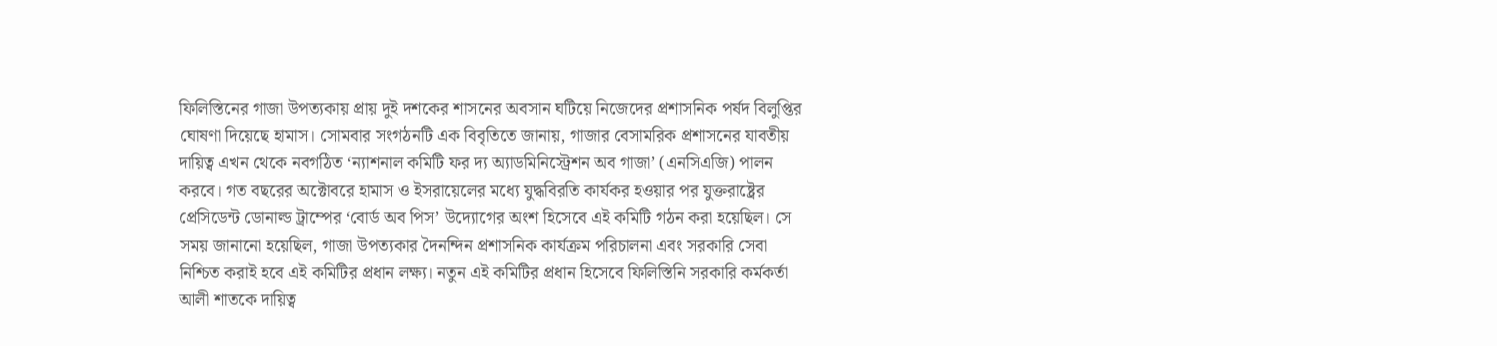ফিলিস্তিনের গাজা উপত্যকায় প্রায় দুই দশকের শাসনের অবসান ঘটিয়ে নিজেদের প্রশাসনিক পর্ষদ বিলুপ্তির ঘোষণা দিয়েছে হামাস। সোমবার সংগঠনটি এক বিবৃতিতে জানায়, গাজার বেসামরিক প্রশাসনের যাবতীয় দায়িত্ব এখন থেকে নবগঠিত ‘ন্যাশনাল কমিটি ফর দ্য অ্যাডমিনিস্ট্রেশন অব গাজা’ (এনসিএজি) পালন করবে। গত বছরের অক্টোবরে হামাস ও ইসরায়েলের মধ্যে যুদ্ধবিরতি কার্যকর হওয়ার পর যুক্তরাষ্ট্রের প্রেসিডেন্ট ডোনাল্ড ট্রাম্পের ‘বোর্ড অব পিস’ উদ্যোগের অংশ হিসেবে এই কমিটি গঠন করা হয়েছিল। সে সময় জানানো হয়েছিল, গাজা উপত্যকার দৈনন্দিন প্রশাসনিক কার্যক্রম পরিচালনা এবং সরকারি সেবা নিশ্চিত করাই হবে এই কমিটির প্রধান লক্ষ্য। নতুন এই কমিটির প্রধান হিসেবে ফিলিস্তিনি সরকারি কর্মকর্তা আলী শাতকে দায়িত্ব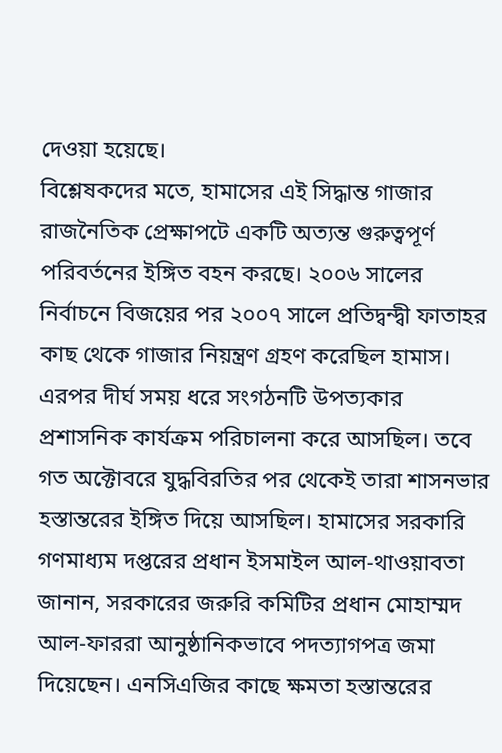দেওয়া হয়েছে।
বিশ্লেষকদের মতে, হামাসের এই সিদ্ধান্ত গাজার রাজনৈতিক প্রেক্ষাপটে একটি অত্যন্ত গুরুত্বপূর্ণ পরিবর্তনের ইঙ্গিত বহন করছে। ২০০৬ সালের নির্বাচনে বিজয়ের পর ২০০৭ সালে প্রতিদ্বন্দ্বী ফাতাহর কাছ থেকে গাজার নিয়ন্ত্রণ গ্রহণ করেছিল হামাস। এরপর দীর্ঘ সময় ধরে সংগঠনটি উপত্যকার প্রশাসনিক কার্যক্রম পরিচালনা করে আসছিল। তবে গত অক্টোবরে যুদ্ধবিরতির পর থেকেই তারা শাসনভার হস্তান্তরের ইঙ্গিত দিয়ে আসছিল। হামাসের সরকারি গণমাধ্যম দপ্তরের প্রধান ইসমাইল আল-থাওয়াবতা জানান, সরকারের জরুরি কমিটির প্রধান মোহাম্মদ আল-ফাররা আনুষ্ঠানিকভাবে পদত্যাগপত্র জমা দিয়েছেন। এনসিএজির কাছে ক্ষমতা হস্তান্তরের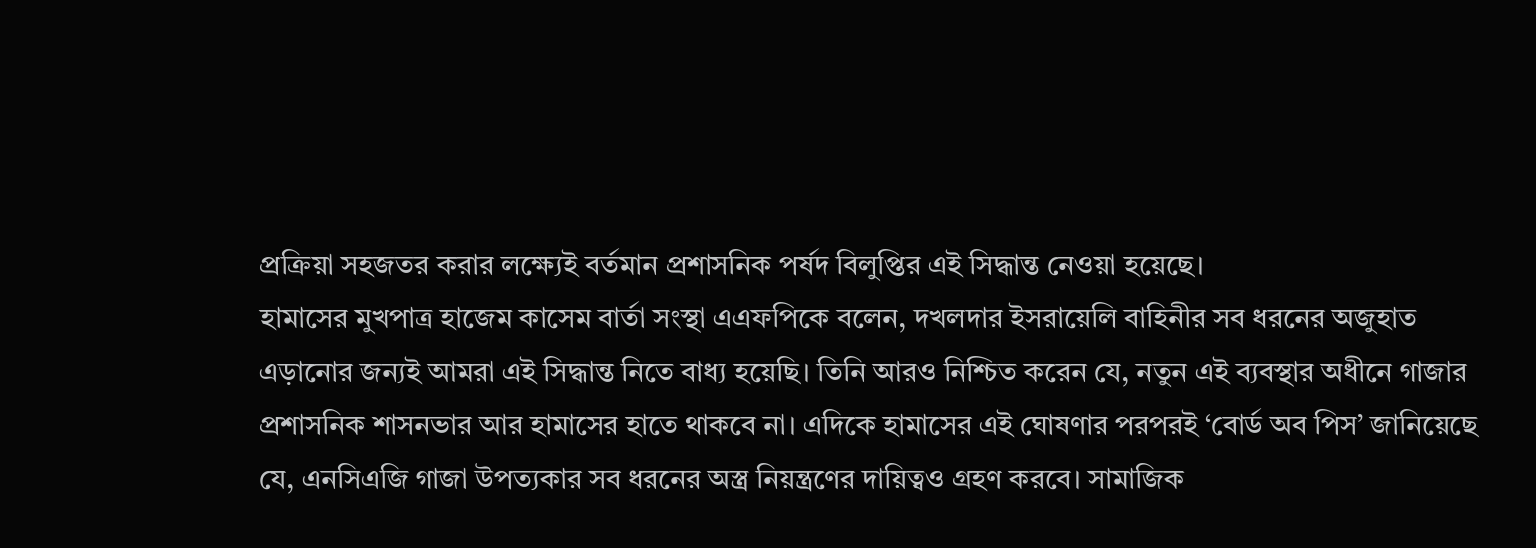প্রক্রিয়া সহজতর করার লক্ষ্যেই বর্তমান প্রশাসনিক পর্ষদ বিলুপ্তির এই সিদ্ধান্ত নেওয়া হয়েছে।
হামাসের মুখপাত্র হাজেম কাসেম বার্তা সংস্থা এএফপিকে বলেন, দখলদার ইসরায়েলি বাহিনীর সব ধরনের অজুহাত এড়ানোর জন্যই আমরা এই সিদ্ধান্ত নিতে বাধ্য হয়েছি। তিনি আরও নিশ্চিত করেন যে, নতুন এই ব্যবস্থার অধীনে গাজার প্রশাসনিক শাসনভার আর হামাসের হাতে থাকবে না। এদিকে হামাসের এই ঘোষণার পরপরই ‘বোর্ড অব পিস’ জানিয়েছে যে, এনসিএজি গাজা উপত্যকার সব ধরনের অস্ত্র নিয়ন্ত্রণের দায়িত্বও গ্রহণ করবে। সামাজিক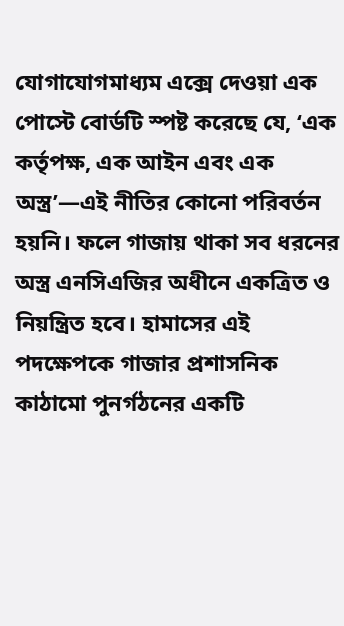যোগাযোগমাধ্যম এক্সে দেওয়া এক পোস্টে বোর্ডটি স্পষ্ট করেছে যে, ‘এক কর্তৃপক্ষ, এক আইন এবং এক অস্ত্র’—এই নীতির কোনো পরিবর্তন হয়নি। ফলে গাজায় থাকা সব ধরনের অস্ত্র এনসিএজির অধীনে একত্রিত ও নিয়ন্ত্রিত হবে। হামাসের এই পদক্ষেপকে গাজার প্রশাসনিক কাঠামো পুনর্গঠনের একটি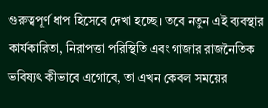গুরুত্বপূর্ণ ধাপ হিসেবে দেখা হচ্ছে। তবে নতুন এই ব্যবস্থার কার্যকারিতা, নিরাপত্তা পরিস্থিতি এবং গাজার রাজনৈতিক ভবিষ্যৎ কীভাবে এগোবে, তা এখন কেবল সময়ের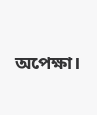অপেক্ষা।